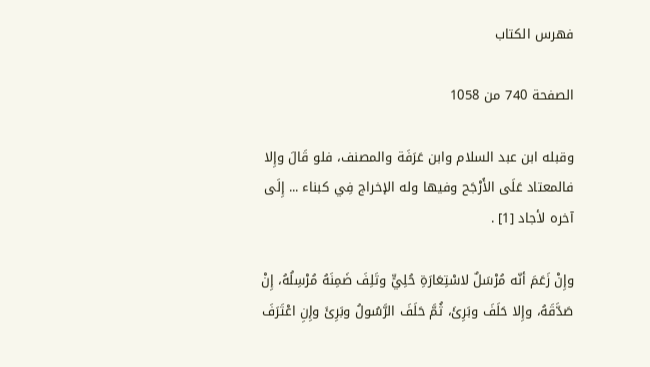فهرس الكتاب

الصفحة 740 من 1058

وقبله ابن عبد السلام وابن عَرَفَة والمصنف، فلو قَالَ وإِلا فالمعتاد عَلَى الأَرْجَح وفيها وله الإخراج فِي كبناء ... إِلَى آخره لأجاد [1] .

وإِنْ زَعَمَ أنّه مُرْسَلٌ لاسْتِعَارَةِ حُلِيٍّ وتَلِفَ ضَمِنَهُ مُرْسِلُهُ، إِنْ صَدَّقَهُ، وإِلا حَلَفَ وبَرِئَ، ثُمَّ حَلَفَ الرَّسُولُ وبَرِئَ وإِنِ اعْتَرَفَ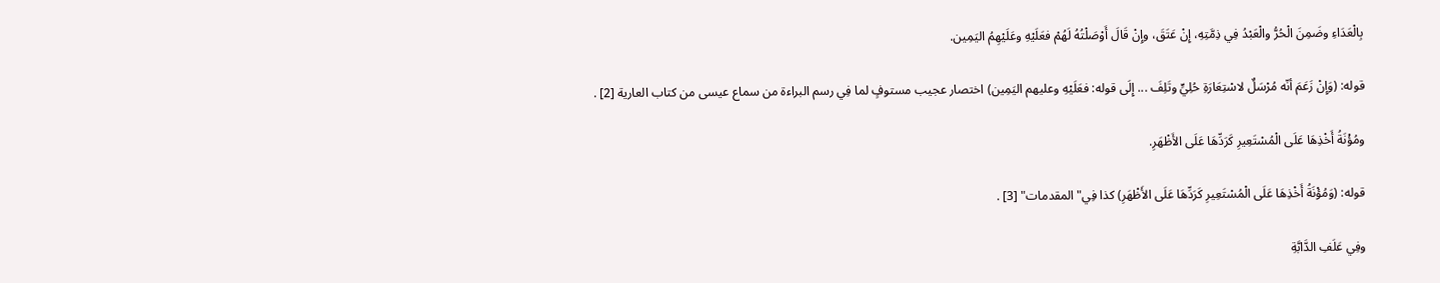بِالْعَدَاءِ وضَمِنَ الْحُرُّ والْعَبْدُ فِي ذِمَّتِهِ، إِنْ عَتَقَ، وإِنْ قَالَ أَوْصَلْتُهُ لَهُمْ فعَلَيْهِ وعَلَيْهِمُ اليَمِين.

قوله: (وَإِنْ زَعَمَ أنّه مُرْسَلٌ لاسْتِعَارَةِ حُلِيٍّ وتَلِفَ ... إِلَى قوله: فعَلَيْهِ وعليهم اليَمِين) اختصار عجيب مستوفٍ لما فِي رسم البراءة من سماع عيسى من كتاب العارية [2] .

ومُؤْنَةُ أَخْذِهَا عَلَى الْمُسْتَعِيرِ كَرَدِّهَا عَلَى الأَظْهَرِ.

قوله: (وَمُؤْنَةُ أَخْذِهَا عَلَى الْمُسْتَعِيرِ كَرَدِّهَا عَلَى الأَظْهَرِ) كذا فِي"المقدمات" [3] .

وفِي عَلَفِ الدَّابَّةِ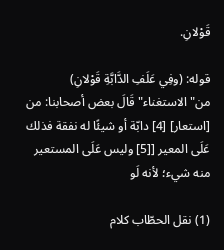قَوْلانِ.

قوله: (وفِي عَلَفِ الدَّابَّةِ قَوْلانِ) من"الاستغناء"قَالَ بعض أصحابنا: من [استعار] [4] دابّة أو شيئًا له نفقة فذلك عَلَى المعير [[5] وليس عَلَى المستعير منه شيء؛ لأنه لَو

(1) نقل الحطّاب كلام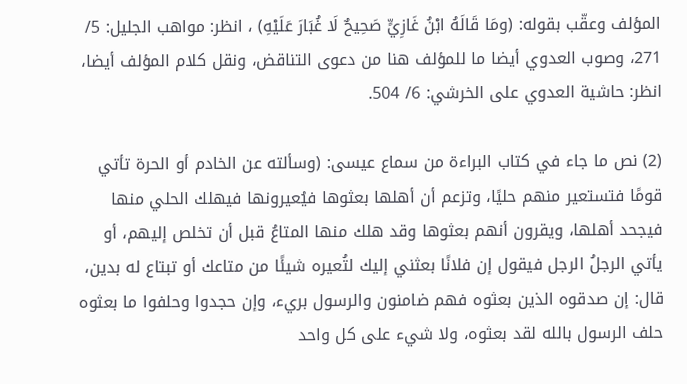المؤلف وعقّب بقوله: (ومَا قَالَهُ ابْنُ غَازِيٍّ صَحِيحٌ لَا غُبَارَ عَلَيْهِ) ، انظر: مواهب الجليل: 5/ 271، وصوب العدوي أيضا ما للمؤلف هنا من دعوى التناقض، ونقل كلام المؤلف أيضا، انظر: حاشية العدوي على الخرشي: 6/ 504.

(2) نص ما جاء في كتاب البراءة من سماع عيسى: (وسألته عن الخادم أو الحرة تأتي قومًا فتستعير منهم حليًا، وتزعم أن أهلها بعثوها فيُعيرونها فيهلك الحلي منها فيجحد أهلها، ويقرون أنهم بعثوها وقد هلك منها المتاعُ قبل أن تخلص إليهم، أو يأتي الرجلُ الرجل فيقول إن فلانًا بعثني إليك لتُعيره شيئًا من متاعك أو تبتاع له بدين، قال: إن صدقوه الذين بعثوه فهم ضامنون والرسول بريء، وإن حجدوا وحلفوا ما بعثوه حلف الرسول بالله لقد بعثوه، ولا شيء على كل واحد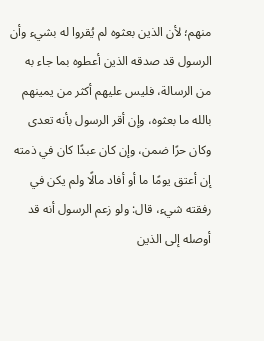منهم؛ لأن الذين بعثوه لم يُقروا له بشيء وأن الرسول قد صدقه الذين أعطوه بما جاء به من الرسالة، فليس عليهم أكثر من يمينهم بالله ما بعثوه، وإن أقر الرسول بأنه تعدى وكان حرًا ضمن، وإن كان عبدًا كان في ذمته إن أعتق يومًا ما أو أفاد مالًا ولم يكن في رفقته شيء، قال: ولو زعم الرسول أنه قد أوصله إلى الذين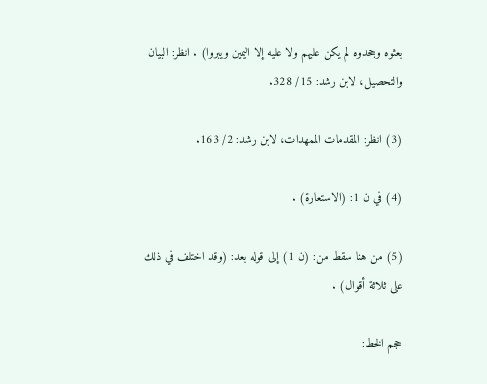بعثوه وجحدوه لم يكن عليهم ولا عليه إلا اليمين ويبروا) . انظر: البيان والتحصيل، لابن رشد: 15/ 328.

(3) انظر: المقدمات الممهدات، لابن رشد: 2/ 163.

(4) في ن 1: (الاستعارة) .

(5) من هنا سقط من: (ن 1) إلى قوله بعد: (وقد اختلف في ذلك على ثلاثة أقوال) .

حجم الخط: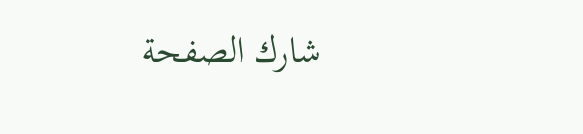شارك الصفحة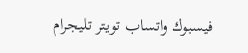فيسبوك واتساب تويتر تليجرام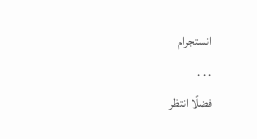انستجرام
. . .
فضلًا انتظر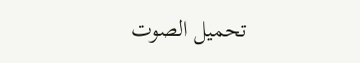تحميل الصوت